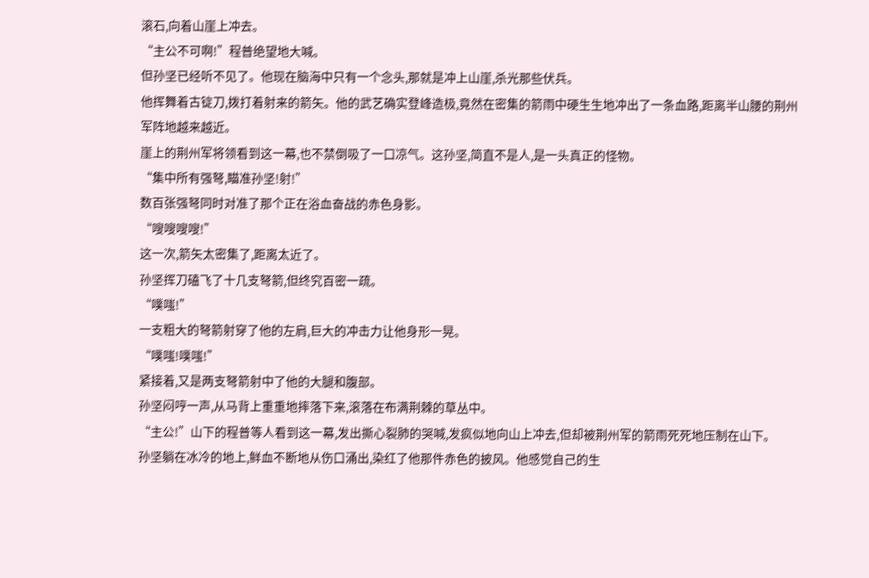滚石,向着山崖上冲去。
“主公不可啊!”程普绝望地大喊。
但孙坚已经听不见了。他现在脑海中只有一个念头,那就是冲上山崖,杀光那些伏兵。
他挥舞着古锭刀,拨打着射来的箭矢。他的武艺确实登峰造极,竟然在密集的箭雨中硬生生地冲出了一条血路,距离半山腰的荆州军阵地越来越近。
崖上的荆州军将领看到这一幕,也不禁倒吸了一口凉气。这孙坚,简直不是人,是一头真正的怪物。
“集中所有强弩,瞄准孙坚!射!”
数百张强弩同时对准了那个正在浴血奋战的赤色身影。
“嗖嗖嗖嗖!”
这一次,箭矢太密集了,距离太近了。
孙坚挥刀磕飞了十几支弩箭,但终究百密一疏。
“噗嗤!”
一支粗大的弩箭射穿了他的左肩,巨大的冲击力让他身形一晃。
“噗嗤!噗嗤!”
紧接着,又是两支弩箭射中了他的大腿和腹部。
孙坚闷哼一声,从马背上重重地摔落下来,滚落在布满荆棘的草丛中。
“主公!”山下的程普等人看到这一幕,发出撕心裂肺的哭喊,发疯似地向山上冲去,但却被荆州军的箭雨死死地压制在山下。
孙坚躺在冰冷的地上,鲜血不断地从伤口涌出,染红了他那件赤色的披风。他感觉自己的生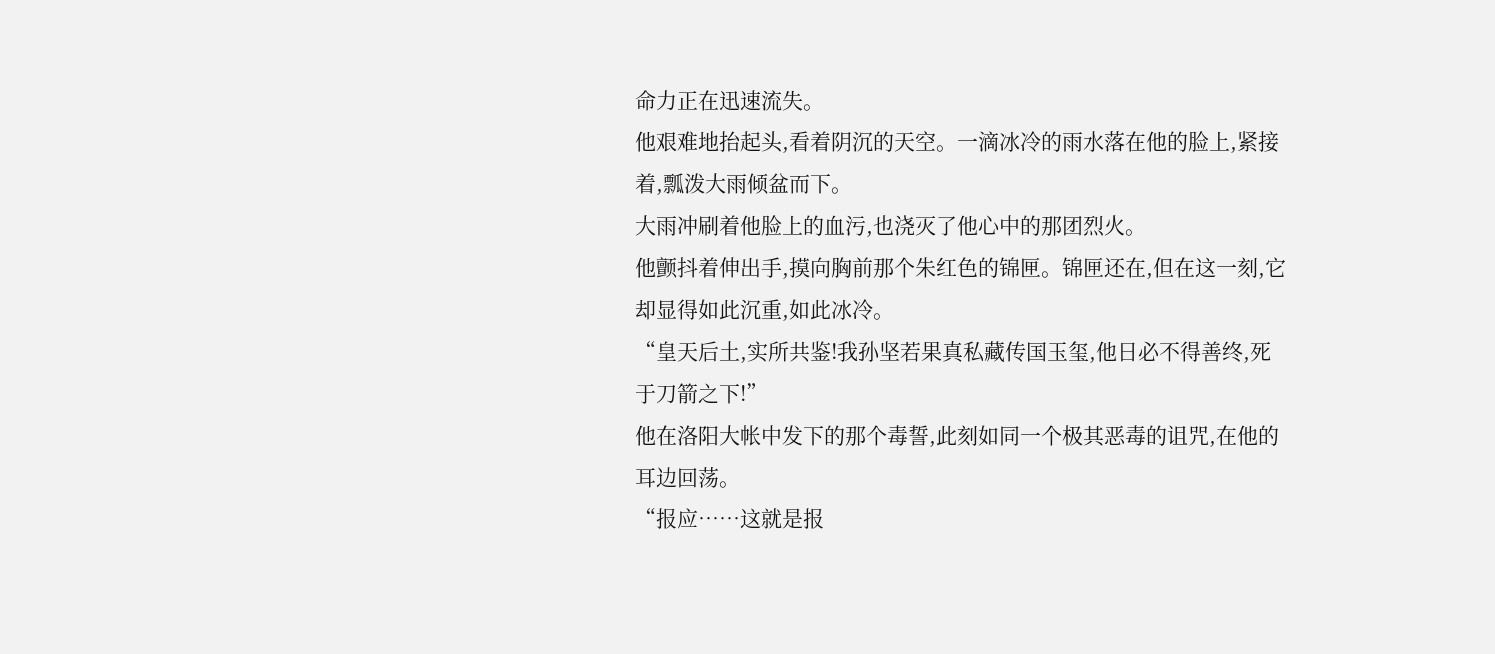命力正在迅速流失。
他艰难地抬起头,看着阴沉的天空。一滴冰冷的雨水落在他的脸上,紧接着,瓢泼大雨倾盆而下。
大雨冲刷着他脸上的血污,也浇灭了他心中的那团烈火。
他颤抖着伸出手,摸向胸前那个朱红色的锦匣。锦匣还在,但在这一刻,它却显得如此沉重,如此冰冷。
“皇天后土,实所共鉴!我孙坚若果真私藏传国玉玺,他日必不得善终,死于刀箭之下!”
他在洛阳大帐中发下的那个毒誓,此刻如同一个极其恶毒的诅咒,在他的耳边回荡。
“报应……这就是报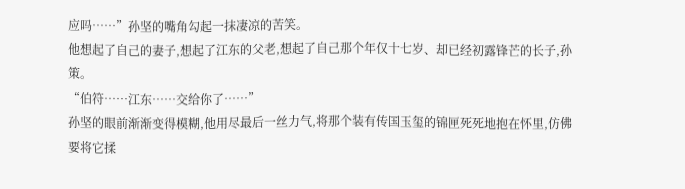应吗……”孙坚的嘴角勾起一抹凄凉的苦笑。
他想起了自己的妻子,想起了江东的父老,想起了自己那个年仅十七岁、却已经初露锋芒的长子,孙策。
“伯符……江东……交给你了……”
孙坚的眼前渐渐变得模糊,他用尽最后一丝力气,将那个装有传国玉玺的锦匣死死地抱在怀里,仿佛要将它揉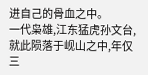进自己的骨血之中。
一代枭雄,江东猛虎孙文台,就此陨落于岘山之中,年仅三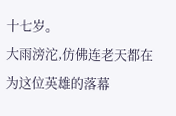十七岁。
大雨滂沱,仿佛连老天都在为这位英雄的落幕